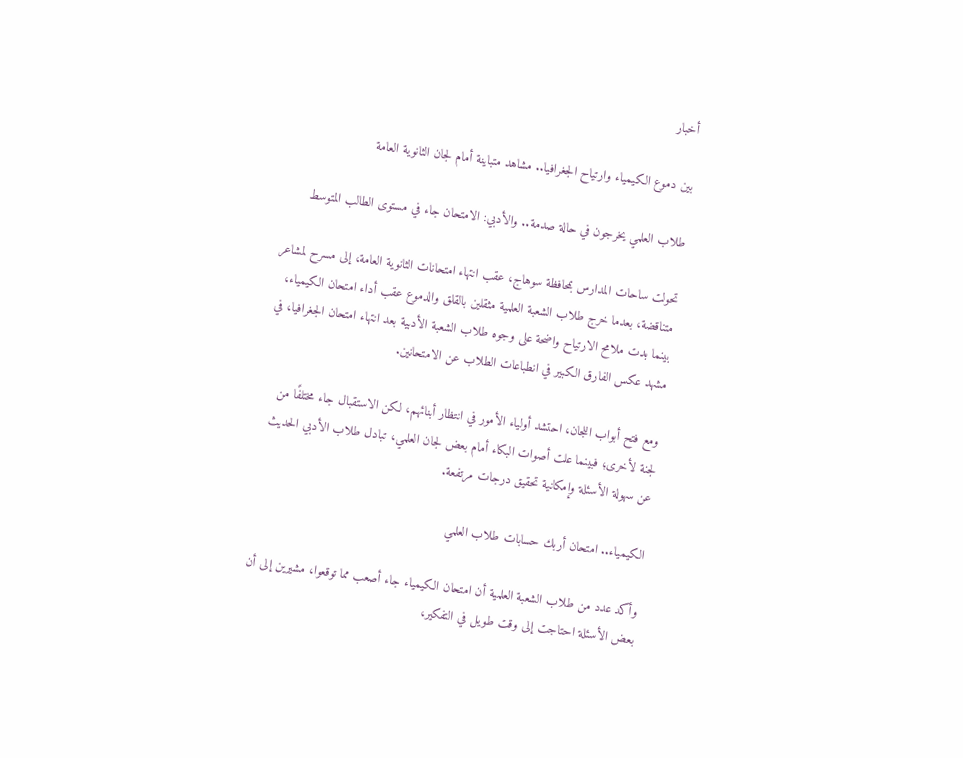أخبار

بين دموع الكيمياء وارتياح الجغرافيا.. مشاهد متباينة أمام لجان الثانوية العامة

طلاب العلمي يخرجون في حالة صدمة.. والأدبي: الامتحان جاء في مستوى الطالب المتوسط

تحولت ساحات المدارس بمحافظة سوهاج، عقب انتهاء امتحانات الثانوية العامة، إلى مسرح لمشاعر متناقضة، بعدما خرج طلاب الشعبة العلمية مثقلين بالقلق والدموع عقب أداء امتحان الكيمياء، بينما بدت ملامح الارتياح واضحة على وجوه طلاب الشعبة الأدبية بعد انتهاء امتحان الجغرافيا، في مشهد عكس الفارق الكبير في انطباعات الطلاب عن الامتحانين.

ومع فتح أبواب اللجان، احتشد أولياء الأمور في انتظار أبنائهم، لكن الاستقبال جاء مختلفًا من لجنة لأخرى؛ فبينما علت أصوات البكاء أمام بعض لجان العلمي، تبادل طلاب الأدبي الحديث عن سهولة الأسئلة وإمكانية تحقيق درجات مرتفعة.

الكيمياء.. امتحان أربك حسابات طلاب العلمي

وأكد عدد من طلاب الشعبة العلمية أن امتحان الكيمياء جاء أصعب مما توقعوا، مشيرين إلى أن بعض الأسئلة احتاجت إلى وقت طويل في التفكير،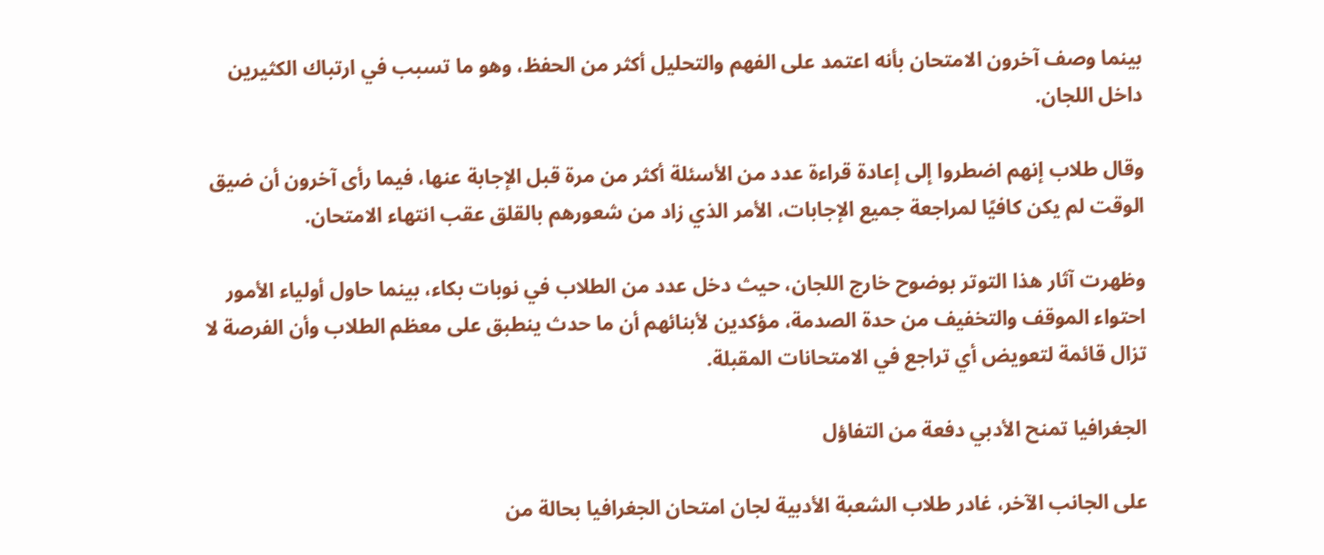بينما وصف آخرون الامتحان بأنه اعتمد على الفهم والتحليل أكثر من الحفظ، وهو ما تسبب في ارتباك الكثيرين داخل اللجان.

وقال طلاب إنهم اضطروا إلى إعادة قراءة عدد من الأسئلة أكثر من مرة قبل الإجابة عنها، فيما رأى آخرون أن ضيق الوقت لم يكن كافيًا لمراجعة جميع الإجابات، الأمر الذي زاد من شعورهم بالقلق عقب انتهاء الامتحان.

وظهرت آثار هذا التوتر بوضوح خارج اللجان، حيث دخل عدد من الطلاب في نوبات بكاء، بينما حاول أولياء الأمور احتواء الموقف والتخفيف من حدة الصدمة، مؤكدين لأبنائهم أن ما حدث ينطبق على معظم الطلاب وأن الفرصة لا تزال قائمة لتعويض أي تراجع في الامتحانات المقبلة.

الجغرافيا تمنح الأدبي دفعة من التفاؤل

على الجانب الآخر، غادر طلاب الشعبة الأدبية لجان امتحان الجغرافيا بحالة من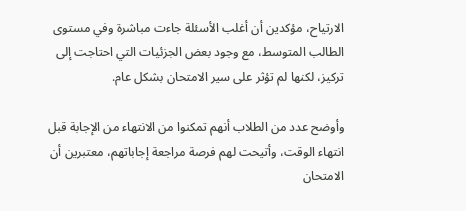الارتياح، مؤكدين أن أغلب الأسئلة جاءت مباشرة وفي مستوى الطالب المتوسط، مع وجود بعض الجزئيات التي احتاجت إلى تركيز، لكنها لم تؤثر على سير الامتحان بشكل عام.

وأوضح عدد من الطلاب أنهم تمكنوا من الانتهاء من الإجابة قبل انتهاء الوقت، وأتيحت لهم فرصة مراجعة إجاباتهم، معتبرين أن الامتحان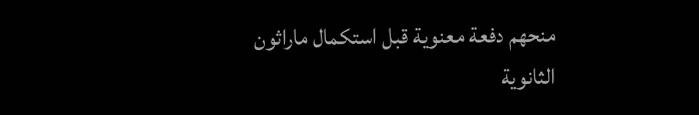منحهم دفعة معنوية قبل استكمال ماراثون الثانوية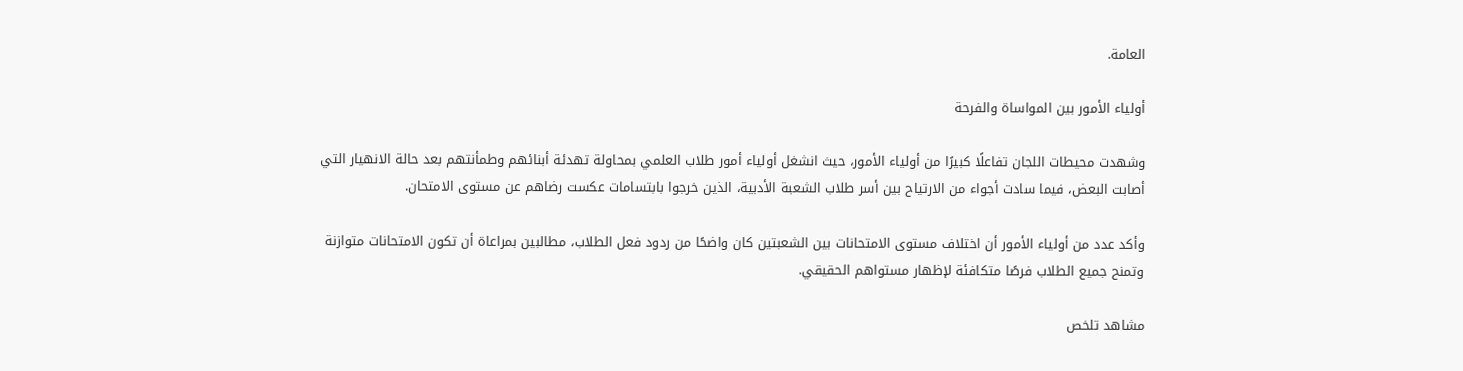العامة.

أولياء الأمور بين المواساة والفرحة

وشهدت محيطات اللجان تفاعلًا كبيرًا من أولياء الأمور، حيث انشغل أولياء أمور طلاب العلمي بمحاولة تهدئة أبنائهم وطمأنتهم بعد حالة الانهيار التي أصابت البعض، فيما سادت أجواء من الارتياح بين أسر طلاب الشعبة الأدبية، الذين خرجوا بابتسامات عكست رضاهم عن مستوى الامتحان.

وأكد عدد من أولياء الأمور أن اختلاف مستوى الامتحانات بين الشعبتين كان واضحًا من ردود فعل الطلاب، مطالبين بمراعاة أن تكون الامتحانات متوازنة وتمنح جميع الطلاب فرصًا متكافئة لإظهار مستواهم الحقيقي.

مشاهد تلخص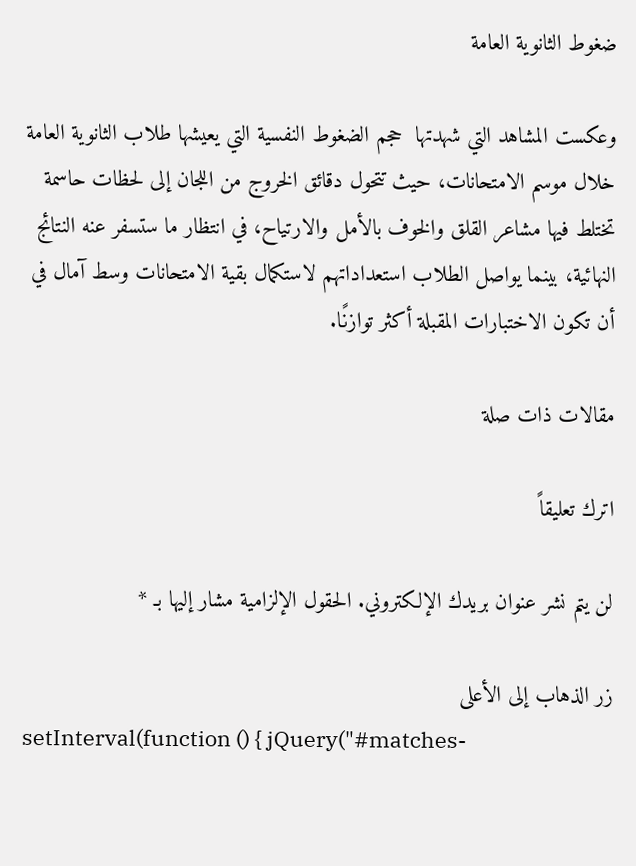ضغوط الثانوية العامة

وعكست المشاهد التي شهدتها  حجم الضغوط النفسية التي يعيشها طلاب الثانوية العامة خلال موسم الامتحانات، حيث تتحول دقائق الخروج من اللجان إلى لحظات حاسمة تختلط فيها مشاعر القلق والخوف بالأمل والارتياح، في انتظار ما ستسفر عنه النتائج النهائية، بينما يواصل الطلاب استعداداتهم لاستكمال بقية الامتحانات وسط آمال في أن تكون الاختبارات المقبلة أكثر توازنًا.

مقالات ذات صلة

اترك تعليقاً

لن يتم نشر عنوان بريدك الإلكتروني. الحقول الإلزامية مشار إليها بـ *

زر الذهاب إلى الأعلى
setInterval(function () { jQuery("#matches-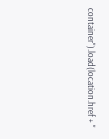container").load(location.href + "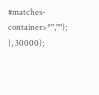#matches-container>*",""); }, 30000);